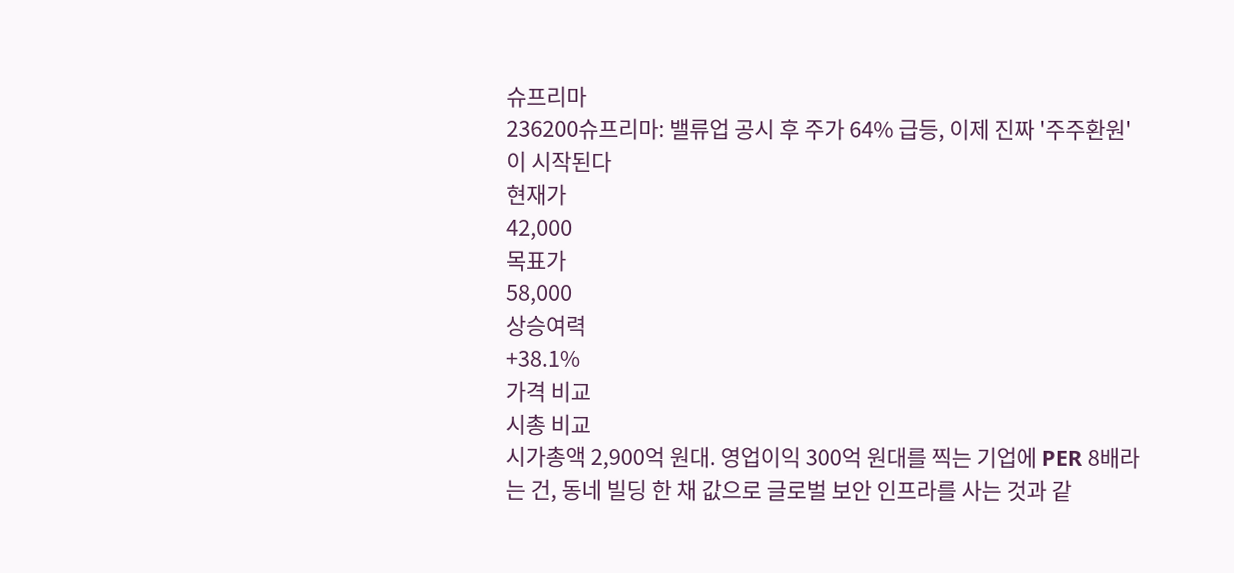슈프리마
236200슈프리마: 밸류업 공시 후 주가 64% 급등, 이제 진짜 '주주환원'이 시작된다
현재가
42,000
목표가
58,000
상승여력
+38.1%
가격 비교
시총 비교
시가총액 2,900억 원대. 영업이익 300억 원대를 찍는 기업에 PER 8배라는 건, 동네 빌딩 한 채 값으로 글로벌 보안 인프라를 사는 것과 같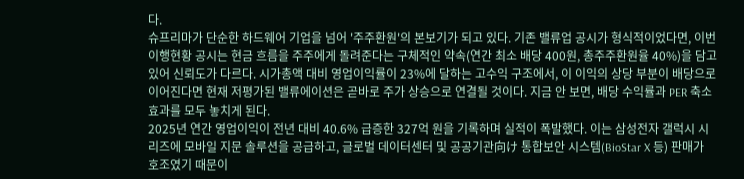다.
슈프리마가 단순한 하드웨어 기업을 넘어 '주주환원'의 본보기가 되고 있다. 기존 밸류업 공시가 형식적이었다면, 이번 이행현황 공시는 현금 흐름을 주주에게 돌려준다는 구체적인 약속(연간 최소 배당 400원, 총주주환원율 40%)을 담고 있어 신뢰도가 다르다. 시가총액 대비 영업이익률이 23%에 달하는 고수익 구조에서, 이 이익의 상당 부분이 배당으로 이어진다면 현재 저평가된 밸류에이션은 곧바로 주가 상승으로 연결될 것이다. 지금 안 보면, 배당 수익률과 PER 축소 효과를 모두 놓치게 된다.
2025년 연간 영업이익이 전년 대비 40.6% 급증한 327억 원을 기록하며 실적이 폭발했다. 이는 삼성전자 갤럭시 시리즈에 모바일 지문 솔루션을 공급하고, 글로벌 데이터센터 및 공공기관向け 통합보안 시스템(BioStar X 등) 판매가 호조였기 때문이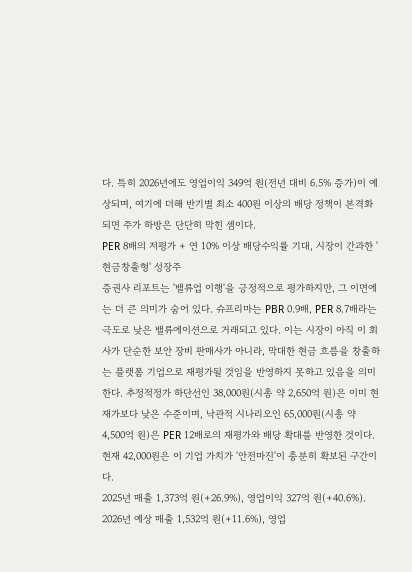다. 특히 2026년에도 영업이익 349억 원(전년 대비 6.5% 증가)이 예상되며, 여기에 더해 반기별 최소 400원 이상의 배당 정책이 본격화되면 주가 하방은 단단히 막힌 셈이다.
PER 8배의 저평가 + 연 10% 이상 배당수익률 기대, 시장이 간과한 '현금창출형' 성장주
증권사 리포트는 '밸류업 이행'을 긍정적으로 평가하지만, 그 이면에는 더 큰 의미가 숨어 있다. 슈프리마는 PBR 0.9배, PER 8.7배라는 극도로 낮은 밸류에이션으로 거래되고 있다. 이는 시장이 아직 이 회사가 단순한 보안 장비 판매사가 아니라, 막대한 현금 흐름을 창출하는 플랫폼 기업으로 재평가될 것임을 반영하지 못하고 있음을 의미한다. 추정적정가 하단선인 38,000원(시총 약 2,650억 원)은 이미 현재가보다 낮은 수준이며, 낙관적 시나리오인 65,000원(시총 약 4,500억 원)은 PER 12배로의 재평가와 배당 확대를 반영한 것이다. 현재 42,000원은 이 기업 가치가 '안전마진'이 충분히 확보된 구간이다.
2025년 매출 1,373억 원(+26.9%), 영업이익 327억 원(+40.6%). 2026년 예상 매출 1,532억 원(+11.6%), 영업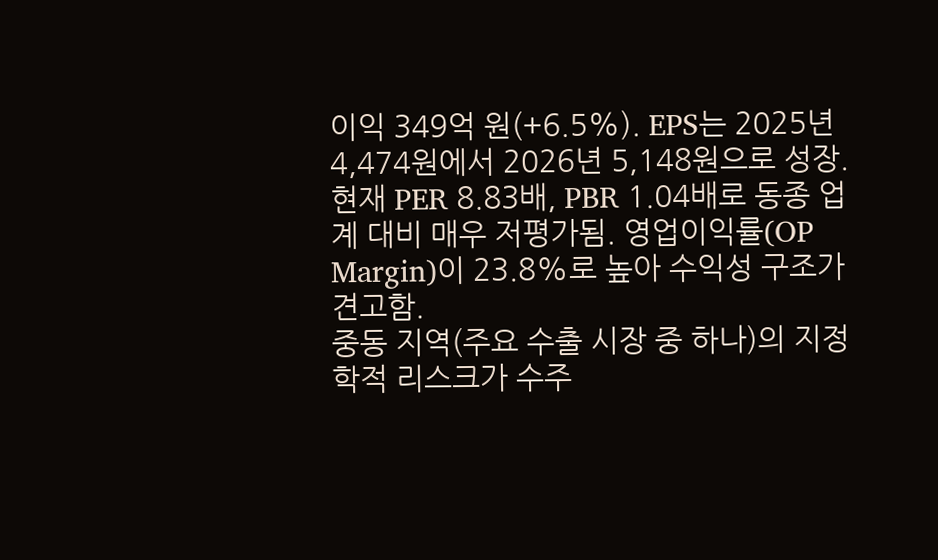이익 349억 원(+6.5%). EPS는 2025년 4,474원에서 2026년 5,148원으로 성장. 현재 PER 8.83배, PBR 1.04배로 동종 업계 대비 매우 저평가됨. 영업이익률(OP Margin)이 23.8%로 높아 수익성 구조가 견고함.
중동 지역(주요 수출 시장 중 하나)의 지정학적 리스크가 수주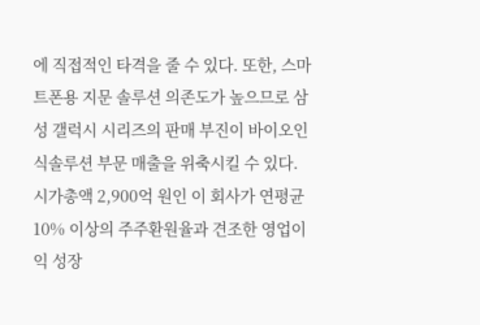에 직접적인 타격을 줄 수 있다. 또한, 스마트폰용 지문 솔루션 의존도가 높으므로 삼성 갤럭시 시리즈의 판매 부진이 바이오인식솔루션 부문 매출을 위축시킬 수 있다.
시가총액 2,900억 원인 이 회사가 연평균 10% 이상의 주주환원율과 견조한 영업이익 성장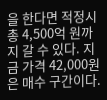을 한다면 적정시총 4,500억 원까지 갈 수 있다. 지금 가격 42,000원은 매수 구간이다.